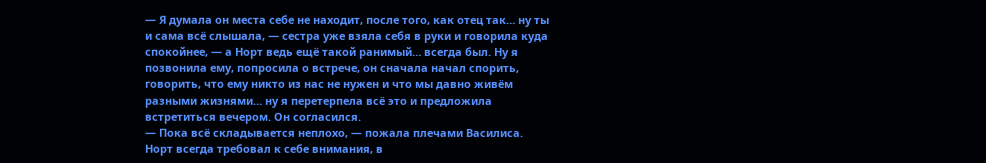— Я думала он места себе не находит, после того, как отец так… ну ты и сама всё слышала, — сестра уже взяла себя в руки и говорила куда спокойнее, — а Норт ведь ещё такой ранимый… всегда был. Ну я позвонила ему, попросила о встрече, он сначала начал спорить, говорить, что ему никто из нас не нужен и что мы давно живём разными жизнями… ну я перетерпела всё это и предложила встретиться вечером. Он согласился.
— Пока всё складывается неплохо, — пожала плечами Василиса.
Норт всегда требовал к себе внимания, в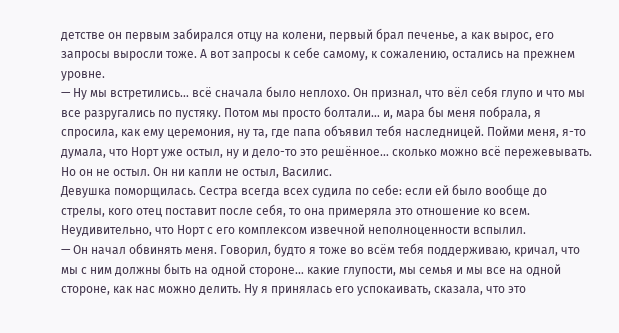детстве он первым забирался отцу на колени, первый брал печенье, а как вырос, его запросы выросли тоже. А вот запросы к себе самому, к сожалению, остались на прежнем уровне.
— Ну мы встретились… всё сначала было неплохо. Он признал, что вёл себя глупо и что мы все разругались по пустяку. Потом мы просто болтали… и, мара бы меня побрала, я спросила, как ему церемония, ну та, где папа объявил тебя наследницей. Пойми меня, я-то думала, что Норт уже остыл, ну и дело-то это решённое… сколько можно всё пережевывать. Но он не остыл. Он ни капли не остыл, Василис.
Девушка поморщилась. Сестра всегда всех судила по себе: если ей было вообще до стрелы, кого отец поставит после себя, то она примеряла это отношение ко всем. Неудивительно, что Норт с его комплексом извечной неполноценности вспылил.
— Он начал обвинять меня. Говорил, будто я тоже во всём тебя поддерживаю, кричал, что мы с ним должны быть на одной стороне… какие глупости, мы семья и мы все на одной стороне, как нас можно делить. Ну я принялась его успокаивать, сказала, что это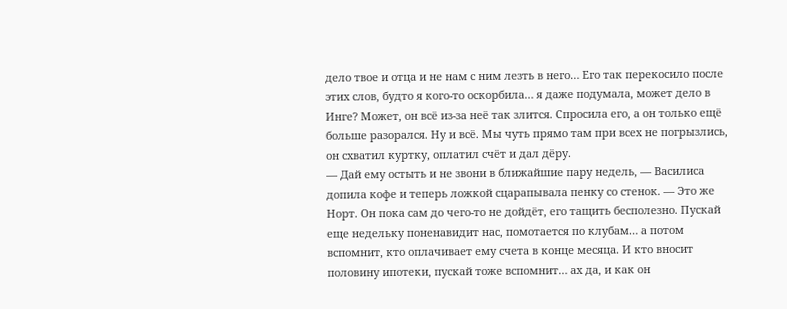дело твое и отца и не нам с ним лезть в него… Его так перекосило после этих слов, будто я кого-то оскорбила… я даже подумала, может дело в Инге? Может, он всё из-за неё так злится. Спросила его, а он только ещё больше разорался. Ну и всё. Мы чуть прямо там при всех не погрызлись, он схватил куртку, оплатил счёт и дал дёру.
— Дай ему остыть и не звони в ближайшие пару недель, — Василиса допила кофе и теперь ложкой сцарапывала пенку со стенок. — Это же Норт. Он пока сам до чего-то не дойдёт, его тащить бесполезно. Пускай еще недельку поненавидит нас, помотается по клубам… а потом вспомнит, кто оплачивает ему счета в конце месяца. И кто вносит половину ипотеки, пускай тоже вспомнит… ах да, и как он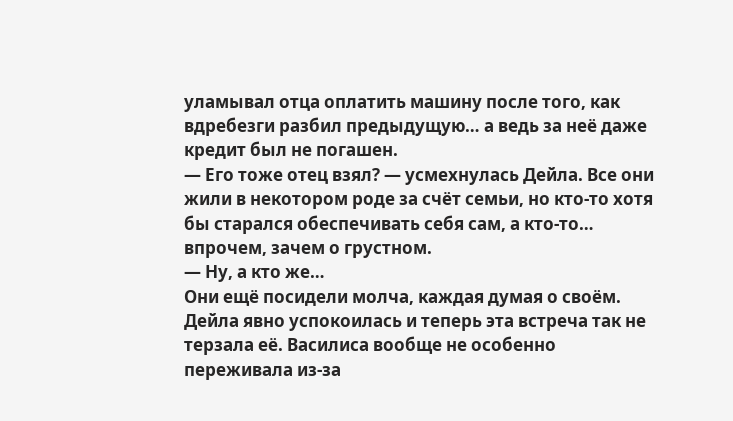уламывал отца оплатить машину после того, как вдребезги разбил предыдущую… а ведь за неё даже кредит был не погашен.
— Его тоже отец взял? — усмехнулась Дейла. Все они жили в некотором роде за счёт семьи, но кто-то хотя бы старался обеспечивать себя сам, а кто-то… впрочем, зачем о грустном.
— Ну, а кто же…
Они ещё посидели молча, каждая думая о своём. Дейла явно успокоилась и теперь эта встреча так не терзала её. Василиса вообще не особенно переживала из-за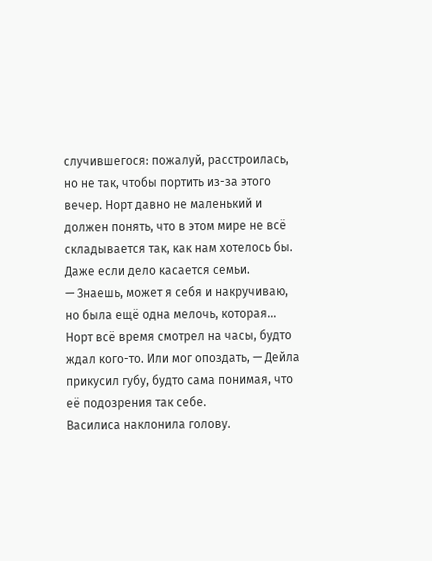случившегося: пожалуй, расстроилась, но не так, чтобы портить из-за этого вечер. Норт давно не маленький и должен понять, что в этом мире не всё складывается так, как нам хотелось бы. Даже если дело касается семьи.
— Знаешь, может я себя и накручиваю, но была ещё одна мелочь, которая… Норт всё время смотрел на часы, будто ждал кого-то. Или мог опоздать, — Дейла прикусил губу, будто сама понимая, что её подозрения так себе.
Василиса наклонила голову.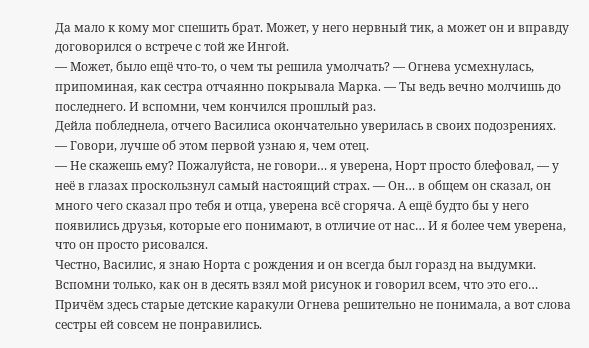Да мало к кому мог спешить брат. Может, у него нервный тик, а может он и вправду договорился о встрече с той же Ингой.
— Может, было ещё что-то, о чем ты решила умолчать? — Огнева усмехнулась, припоминая, как сестра отчаянно покрывала Марка. — Ты ведь вечно молчишь до последнего. И вспомни, чем кончился прошлый раз.
Дейла побледнела, отчего Василиса окончательно уверилась в своих подозрениях.
— Говори, лучше об этом первой узнаю я, чем отец.
— Не скажешь ему? Пожалуйста, не говори… я уверена, Норт просто блефовал, — у неё в глазах проскользнул самый настоящий страх. — Он… в общем он сказал, он много чего сказал про тебя и отца, уверена всё сгоряча. А ещё будто бы у него появились друзья, которые его понимают, в отличие от нас… И я более чем уверена, что он просто рисовался.
Честно, Василис, я знаю Норта с рождения и он всегда был горазд на выдумки. Вспомни только, как он в десять взял мой рисунок и говорил всем, что это его…
Причём здесь старые детские каракули Огнева решительно не понимала, а вот слова сестры ей совсем не понравились.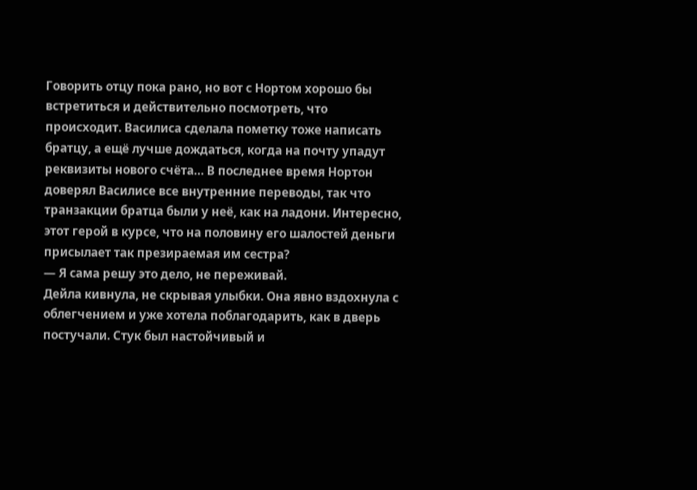Говорить отцу пока рано, но вот с Нортом хорошо бы встретиться и действительно посмотреть, что происходит. Василиса сделала пометку тоже написать братцу, а ещё лучше дождаться, когда на почту упадут реквизиты нового счёта… В последнее время Нортон доверял Василисе все внутренние переводы, так что транзакции братца были у неё, как на ладони. Интересно, этот герой в курсе, что на половину его шалостей деньги присылает так презираемая им сестра?
— Я сама решу это дело, не переживай.
Дейла кивнула, не скрывая улыбки. Она явно вздохнула с облегчением и уже хотела поблагодарить, как в дверь постучали. Стук был настойчивый и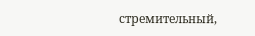стремительный,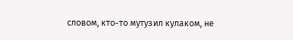словом, кто-то мутузил кулаком, не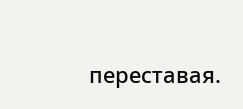переставая.